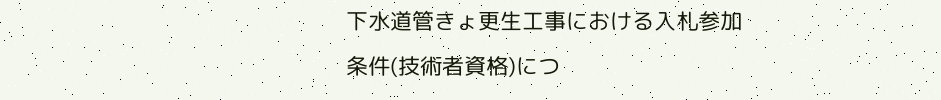下水道管きょ更生工事における入札参加条件(技術者資格)につ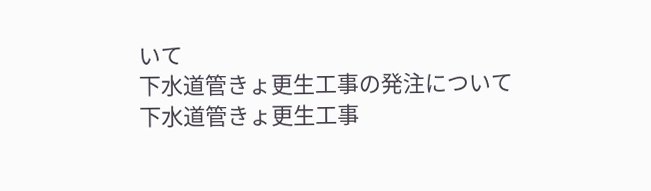いて
下水道管きょ更生工事の発注について
下水道管きょ更生工事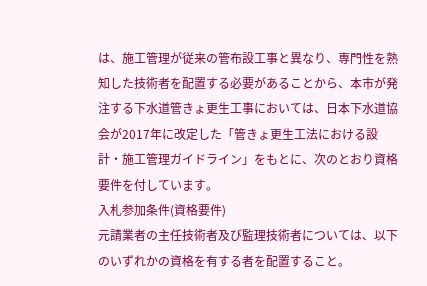は、施工管理が従来の管布設工事と異なり、専門性を熟知した技術者を配置する必要があることから、本市が発注する下水道管きょ更生工事においては、日本下水道協会が2017年に改定した「管きょ更生工法における設計・施工管理ガイドライン」をもとに、次のとおり資格要件を付しています。
入札参加条件(資格要件)
元請業者の主任技術者及び監理技術者については、以下のいずれかの資格を有する者を配置すること。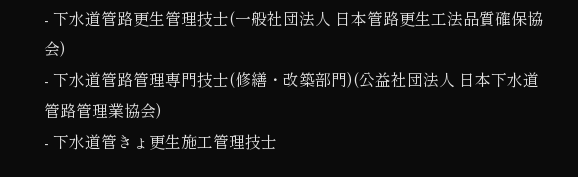- 下水道管路更生管理技士(一般社団法人 日本管路更生工法品質確保協会)
- 下水道管路管理専門技士(修繕・改築部門)(公益社団法人 日本下水道管路管理業協会)
- 下水道管きょ更生施工管理技士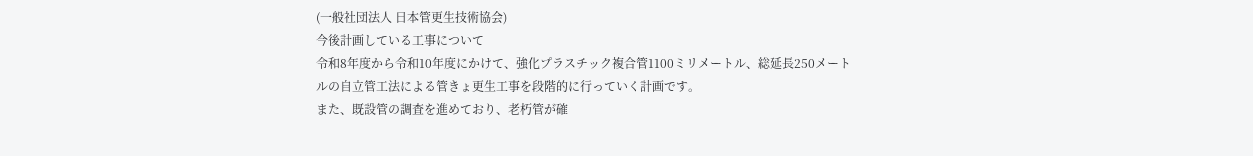(一般社団法人 日本管更生技術協会)
今後計画している工事について
令和8年度から令和10年度にかけて、強化プラスチック複合管1100ミリメートル、総延長250メートルの自立管工法による管きょ更生工事を段階的に行っていく計画です。
また、既設管の調査を進めており、老朽管が確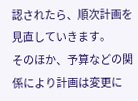認されたら、順次計画を見直していきます。
そのほか、予算などの関係により計画は変更に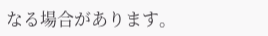なる場合があります。